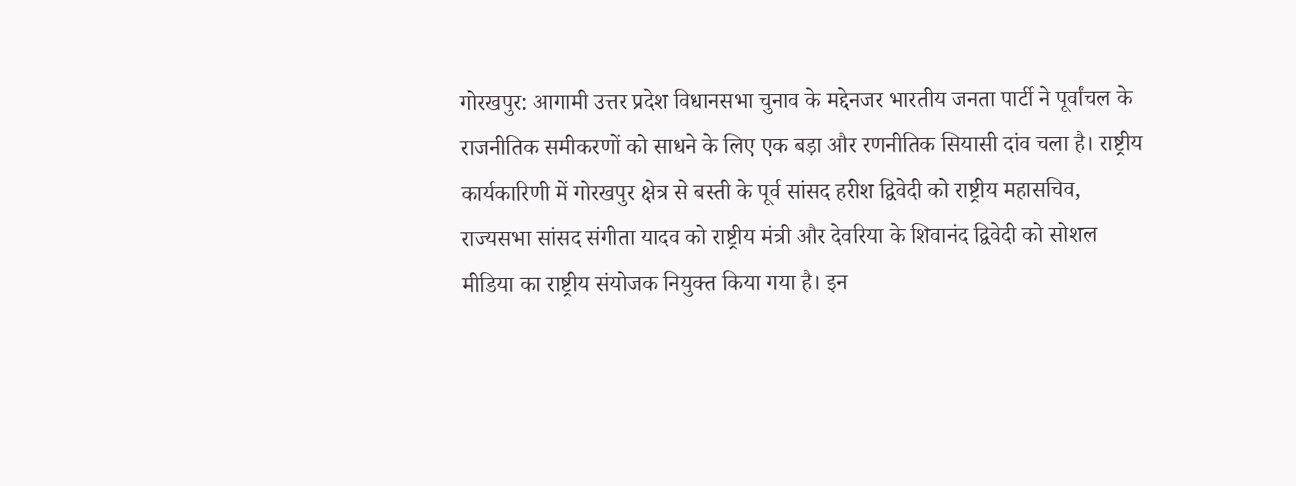गोरखपुर: आगामी उत्तर प्रदेश विधानसभा चुनाव के मद्देनजर भारतीय जनता पार्टी ने पूर्वांचल के राजनीतिक समीकरणों को साधने के लिए एक बड़ा और रणनीतिक सियासी दांव चला है। राष्ट्रीय कार्यकारिणी में गोरखपुर क्षेत्र से बस्ती के पूर्व सांसद हरीश द्विवेदी को राष्ट्रीय महासचिव, राज्यसभा सांसद संगीता यादव को राष्ट्रीय मंत्री और देवरिया के शिवानंद द्विवेदी को सोशल मीडिया का राष्ट्रीय संयोजक नियुक्त किया गया है। इन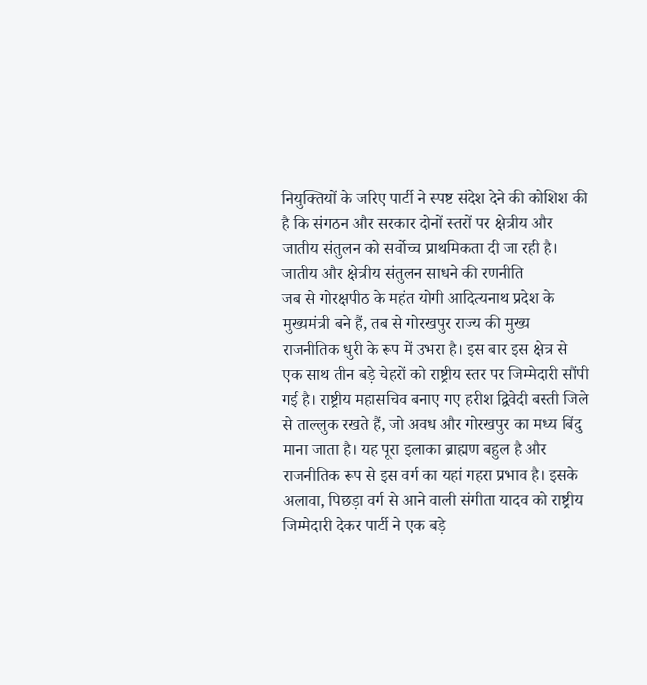नियुक्तियों के जरिए पार्टी ने स्पष्ट संदेश देने की कोशिश की है कि संगठन और सरकार दोनों स्तरों पर क्षेत्रीय और जातीय संतुलन को सर्वोच्च प्राथमिकता दी जा रही है।
जातीय और क्षेत्रीय संतुलन साधने की रणनीति
जब से गोरक्षपीठ के महंत योगी आदित्यनाथ प्रदेश के मुख्यमंत्री बने हैं, तब से गोरखपुर राज्य की मुख्य राजनीतिक धुरी के रूप में उभरा है। इस बार इस क्षेत्र से एक साथ तीन बड़े चेहरों को राष्ट्रीय स्तर पर जिम्मेदारी सौंपी गई है। राष्ट्रीय महासचिव बनाए गए हरीश द्विवेदी बस्ती जिले से ताल्लुक रखते हैं, जो अवध और गोरखपुर का मध्य बिंदु माना जाता है। यह पूरा इलाका ब्राह्मण बहुल है और राजनीतिक रूप से इस वर्ग का यहां गहरा प्रभाव है। इसके अलावा, पिछड़ा वर्ग से आने वाली संगीता यादव को राष्ट्रीय जिम्मेदारी देकर पार्टी ने एक बड़े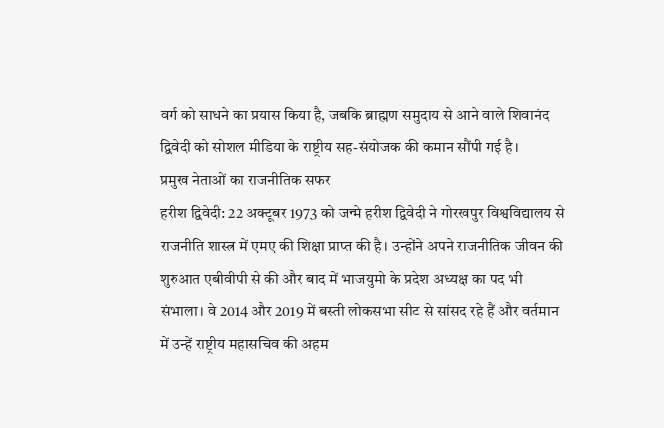वर्ग को साधने का प्रयास किया है, जबकि ब्राह्मण समुदाय से आने वाले शिवानंद द्विवेदी को सोशल मीडिया के राष्ट्रीय सह-संयोजक की कमान सौंपी गई है।
प्रमुख नेताओं का राजनीतिक सफर
हरीश द्विवेदी: 22 अक्टूबर 1973 को जन्मे हरीश द्विवेदी ने गोरखपुर विश्वविद्यालय से राजनीति शास्त्र में एमए की शिक्षा प्राप्त की है। उन्होंने अपने राजनीतिक जीवन की शुरुआत एबीवीपी से की और बाद में भाजयुमो के प्रदेश अध्यक्ष का पद भी संभाला। वे 2014 और 2019 में बस्ती लोकसभा सीट से सांसद रहे हैं और वर्तमान में उन्हें राष्ट्रीय महासचिव की अहम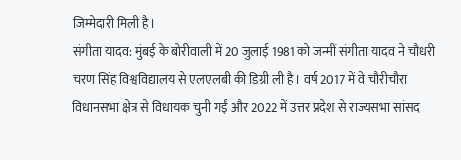जिम्मेदारी मिली है।
संगीता यादव: मुंबई के बोरीवाली में 20 जुलाई 1981 को जन्मीं संगीता यादव ने चौधरी चरण सिंह विश्वविद्यालय से एलएलबी की डिग्री ली है। वर्ष 2017 में वे चौरीचौरा विधानसभा क्षेत्र से विधायक चुनी गईं और 2022 में उत्तर प्रदेश से राज्यसभा सांसद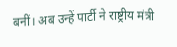बनीं। अब उन्हें पार्टी ने राष्ट्रीय मंत्री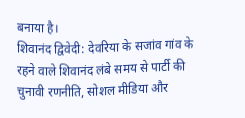बनाया है।
शिवानंद द्विवेदी: देवरिया के सजांव गांव के रहने वाले शिवानंद लंबे समय से पार्टी की चुनावी रणनीति, सोशल मीडिया और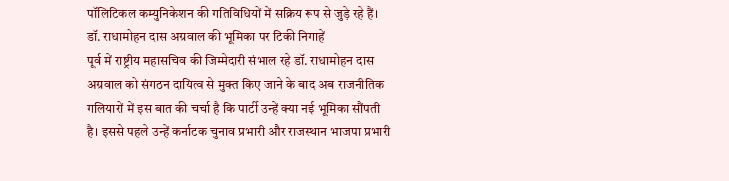पॉलिटिकल कम्युनिकेशन की गतिविधियों में सक्रिय रूप से जुड़े रहे हैं।
डॉ. राधामोहन दास अग्रवाल की भूमिका पर टिकी निगाहें
पूर्व में राष्ट्रीय महासचिव की जिम्मेदारी संभाल रहे डॉ. राधामोहन दास अग्रवाल को संगठन दायित्व से मुक्त किए जाने के बाद अब राजनीतिक गलियारों में इस बात की चर्चा है कि पार्टी उन्हें क्या नई भूमिका सौंपती है। इससे पहले उन्हें कर्नाटक चुनाव प्रभारी और राजस्थान भाजपा प्रभारी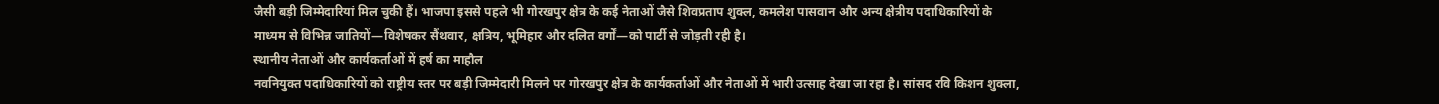जैसी बड़ी जिम्मेदारियां मिल चुकी हैं। भाजपा इससे पहले भी गोरखपुर क्षेत्र के कई नेताओं जैसे शिवप्रताप शुक्ल, कमलेश पासवान और अन्य क्षेत्रीय पदाधिकारियों के माध्यम से विभिन्न जातियों—विशेषकर सैंथवार, क्षत्रिय, भूमिहार और दलित वर्गों—को पार्टी से जोड़ती रही है।
स्थानीय नेताओं और कार्यकर्ताओं में हर्ष का माहौल
नवनियुक्त पदाधिकारियों को राष्ट्रीय स्तर पर बड़ी जिम्मेदारी मिलने पर गोरखपुर क्षेत्र के कार्यकर्ताओं और नेताओं में भारी उत्साह देखा जा रहा है। सांसद रवि किशन शुक्ला,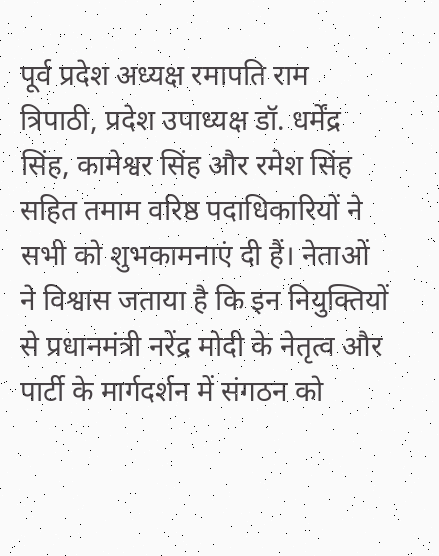पूर्व प्रदेश अध्यक्ष रमापति राम त्रिपाठी, प्रदेश उपाध्यक्ष डॉ. धर्मेंद्र सिंह, कामेश्वर सिंह और रमेश सिंह सहित तमाम वरिष्ठ पदाधिकारियों ने सभी को शुभकामनाएं दी हैं। नेताओं ने विश्वास जताया है कि इन नियुक्तियों से प्रधानमंत्री नरेंद्र मोदी के नेतृत्व और पार्टी के मार्गदर्शन में संगठन को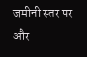जमीनी स्तर पर और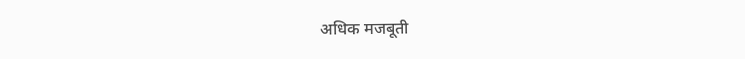अधिक मजबूती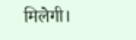मिलेगी।